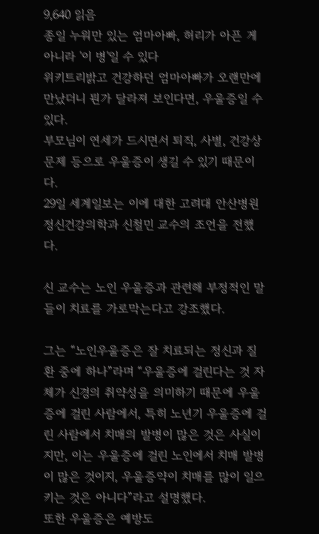9,640 읽음
종일 누워만 있는 엄마아빠, 허리가 아픈 게 아니라 '이 병'일 수 있다
위키트리밝고 건강하던 엄마아빠가 오랜만에 만났더니 뭔가 달라져 보인다면, 우울증일 수 있다.
부모님이 연세가 드시면서 퇴직, 사별, 건강상 문제 등으로 우울증이 생길 수 있기 때문이다.
29일 세계일보는 이에 대한 고려대 안산병원 정신건강의학과 신철민 교수의 조언을 전했다.

신 교수는 노인 우울증과 관련해 부정적인 말들이 치료를 가로막는다고 강조했다.

그는 “노인우울증은 잘 치료되는 정신과 질환 중에 하나”라며 “우울증에 걸린다는 것 자체가 신경의 취약성을 의미하기 때문에 우울증에 걸린 사람에서, 특히 노년기 우울증에 걸린 사람에서 치매의 발병이 많은 것은 사실이지만, 이는 우울증에 걸린 노인에서 치매 발병이 많은 것이지, 우울증약이 치매를 많이 일으키는 것은 아니다”라고 설명했다.
또한 우울증은 예방도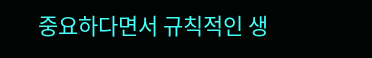중요하다면서 규칙적인 생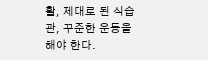활, 제대로 된 식습관, 꾸준한 운동을 해야 한다.